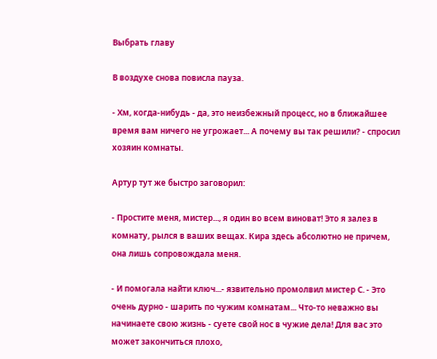Выбрать главу

В воздухе снова повисла пауза.

- Хм, когда-нибудь - да, это неизбежный процесс, но в ближайшее время вам ничего не угрожает... А почему вы так решили? - спросил хозяин комнаты.

Артур тут же быстро заговорил:

- Простите меня, мистер..., я один во всем виноват! Это я залез в комнату, рылся в ваших вещах. Кира здесь абсолютно не причем, она лишь сопровождала меня.

- И помогала найти ключ...- язвительно промолвил мистер С. - Это очень дурно - шарить по чужим комнатам... Что-то неважно вы начинаете свою жизнь - суете свой нос в чужие дела! Для вас это может закончиться плохо,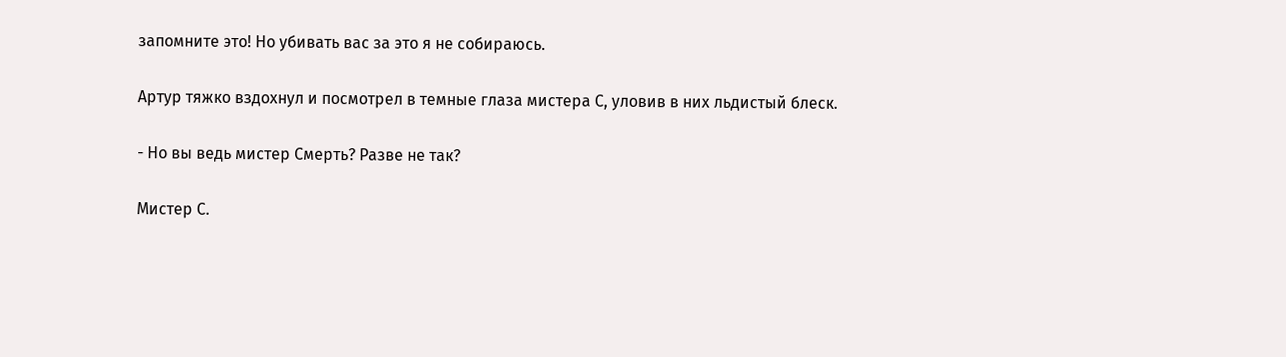запомните это! Но убивать вас за это я не собираюсь.

Артур тяжко вздохнул и посмотрел в темные глаза мистера С, уловив в них льдистый блеск.

- Но вы ведь мистер Смерть? Разве не так?

Мистер С.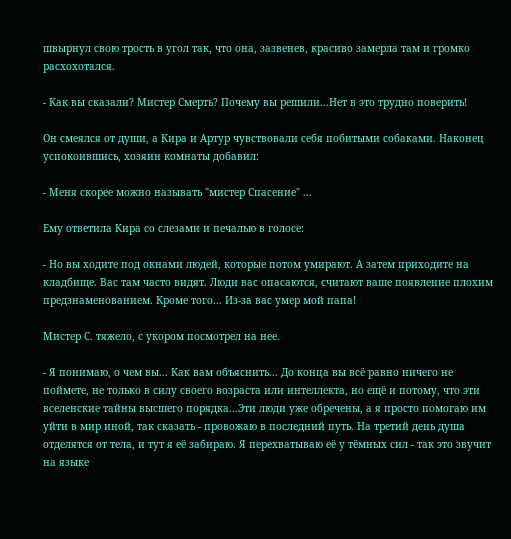швырнул свою трость в угол так, что она, зазвенев, красиво замерла там и громко расхохотался.

- Как вы сказали? Мистер Смерть? Почему вы решили...Нет в это трудно поверить!

Он смеялся от души, а Кира и Артур чувствовали себя побитыми собаками. Наконец успокоившись, хозяин комнаты добавил:

- Меня скорее можно называть "мистер Спасение" ...

Ему ответила Кира со слезами и печалью в голосе:

- Но вы ходите под окнами людей, которые потом умирают. А затем приходите на кладбище. Вас там часто видят. Люди вас опасаются, считают ваше появление плохим предзнаменованием. Кроме того... Из-за вас умер мой папа!

Мистер С. тяжело, с укором посмотрел на нее.

- Я понимаю, о чем вы... Как вам объяснить... До конца вы всё равно ничего не поймете, не только в силу своего возраста или интеллекта, но ещё и потому, что эти вселенские тайны высшего порядка...Эти люди уже обречены, а я просто помогаю им уйти в мир иной, так сказать - провожаю в последний путь. На третий день душа отделятся от тела, и тут я её забираю. Я перехватываю её у тёмных сил - так это звучит на языке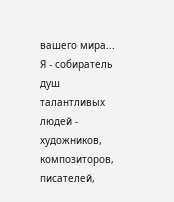вашего мира... Я - собиратель душ талантливых людей - художников, композиторов, писателей,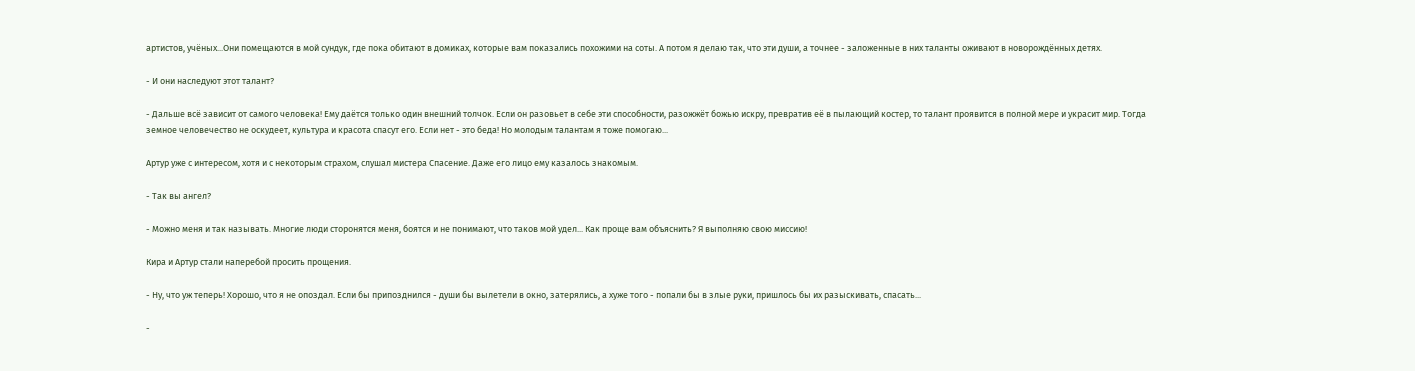артистов, учёных...Они помещаются в мой сундук, где пока обитают в домиках, которые вам показались похожими на соты. А потом я делаю так, что эти души, а точнее - заложенные в них таланты оживают в новорождённых детях.

- И они наследуют этот талант?

- Дальше всё зависит от самого человека! Ему даётся только один внешний толчок. Если он разовьет в себе эти способности, разожжёт божью искру, превратив её в пылающий костер, то талант проявится в полной мере и украсит мир. Тогда земное человечество не оскудеет, культура и красота спасут его. Если нет - это беда! Но молодым талантам я тоже помогаю...

Артур уже с интересом, хотя и с некоторым страхом, слушал мистера Спасение. Даже его лицо ему казалось знакомым.

- Так вы ангел?

- Можно меня и так называть. Многие люди сторонятся меня, боятся и не понимают, что таков мой удел... Как проще вам объяснить? Я выполняю свою миссию!

Кира и Артур стали наперебой просить прощения.

- Ну, что уж теперь! Хорошо, что я не опоздал. Если бы припозднился - души бы вылетели в окно, затерялись, а хуже того - попали бы в злые руки, пришлось бы их разыскивать, спасать...

-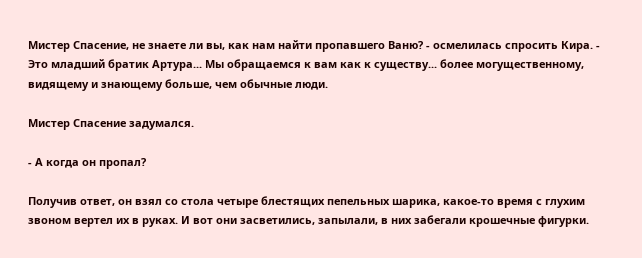Мистер Спасение, не знаете ли вы, как нам найти пропавшего Ваню? - осмелилась спросить Кира. - Это младший братик Артура... Мы обращаемся к вам как к существу... более могущественному, видящему и знающему больше, чем обычные люди.

Мистер Спасение задумался.

- А когда он пропал?

Получив ответ, он взял со стола четыре блестящих пепельных шарика, какое-то время с глухим звоном вертел их в руках. И вот они засветились, запылали, в них забегали крошечные фигурки.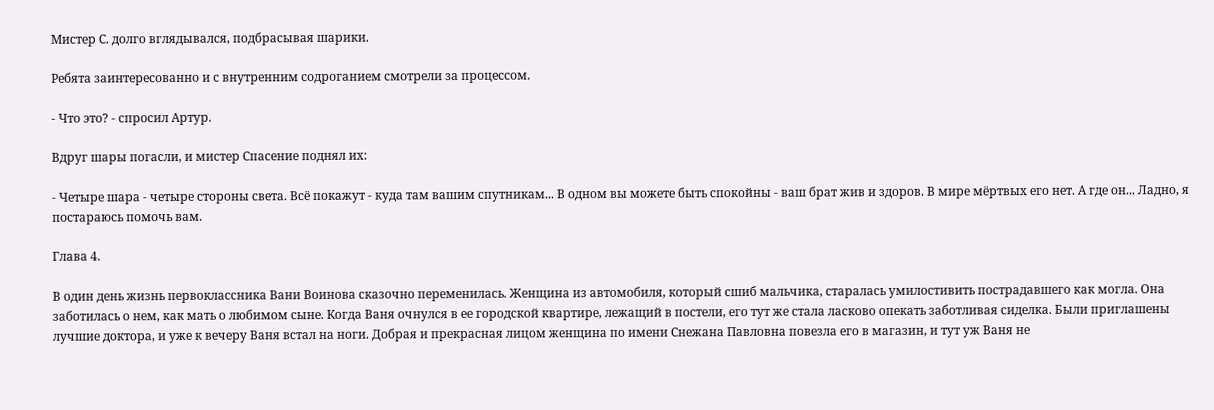Мистер С. долго вглядывался, подбрасывая шарики.

Ребята заинтересованно и с внутренним содроганием смотрели за процессом.

- Что это? - спросил Артур.

Вдруг шары погасли, и мистер Спасение поднял их:

- Четыре шара - четыре стороны света. Всё покажут - куда там вашим спутникам... В одном вы можете быть спокойны - ваш брат жив и здоров. В мире мёртвых его нет. А где он... Ладно, я постараюсь помочь вам.

Глава 4.

В один день жизнь первоклассника Вани Воинова сказочно переменилась. Женщина из автомобиля, который сшиб мальчика, старалась умилостивить пострадавшего как могла. Она заботилась о нем, как мать о любимом сыне. Когда Ваня очнулся в ее городской квартире, лежащий в постели, его тут же стала ласково опекать заботливая сиделка. Были приглашены лучшие доктора, и уже к вечеру Ваня встал на ноги. Добрая и прекрасная лицом женщина по имени Снежана Павловна повезла его в магазин, и тут уж Ваня не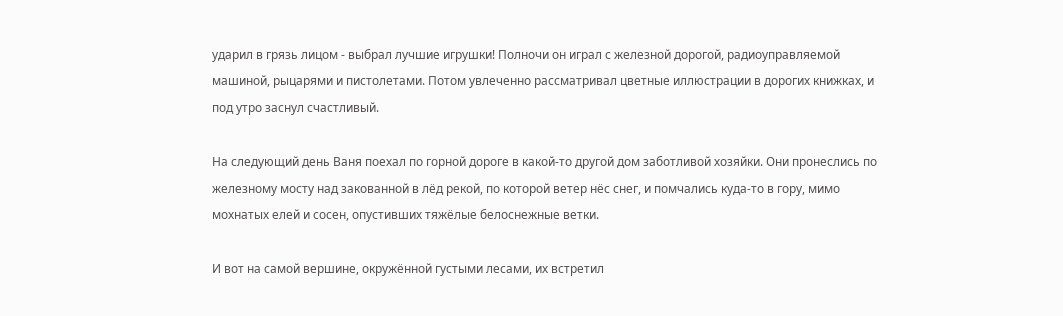ударил в грязь лицом - выбрал лучшие игрушки! Полночи он играл с железной дорогой, радиоуправляемой машиной, рыцарями и пистолетами. Потом увлеченно рассматривал цветные иллюстрации в дорогих книжках, и под утро заснул счастливый.

На следующий день Ваня поехал по горной дороге в какой-то другой дом заботливой хозяйки. Они пронеслись по железному мосту над закованной в лёд рекой, по которой ветер нёс снег, и помчались куда-то в гору, мимо мохнатых елей и сосен, опустивших тяжёлые белоснежные ветки.

И вот на самой вершине, окружённой густыми лесами, их встретил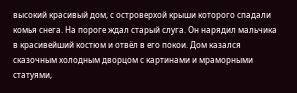высокий красивый дом, с островерхой крыши которого спадали комья снега. На пороге ждал старый слуга. Он нарядил мальчика в красивейший костюм и отвёл в его покои. Дом казался сказочным холодным дворцом с картинами и мраморными статуями,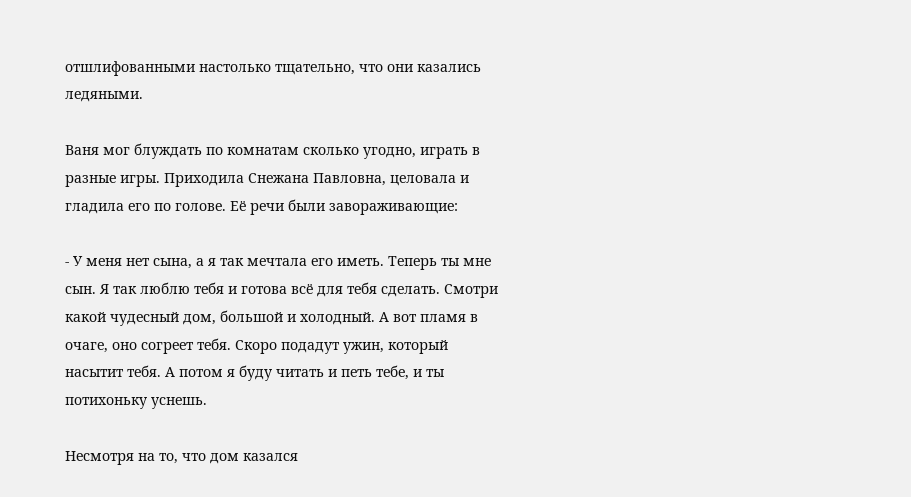отшлифованными настолько тщательно, что они казались ледяными.

Ваня мог блуждать по комнатам сколько угодно, играть в разные игры. Приходила Снежана Павловна, целовала и гладила его по голове. Её речи были завораживающие:

- У меня нет сына, а я так мечтала его иметь. Теперь ты мне сын. Я так люблю тебя и готова всё для тебя сделать. Смотри какой чудесный дом, большой и холодный. А вот пламя в очаге, оно согреет тебя. Скоро подадут ужин, который насытит тебя. А потом я буду читать и петь тебе, и ты потихоньку уснешь.

Несмотря на то, что дом казался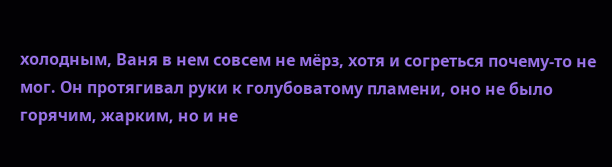холодным, Ваня в нем совсем не мёрз, хотя и согреться почему-то не мог. Он протягивал руки к голубоватому пламени, оно не было горячим, жарким, но и не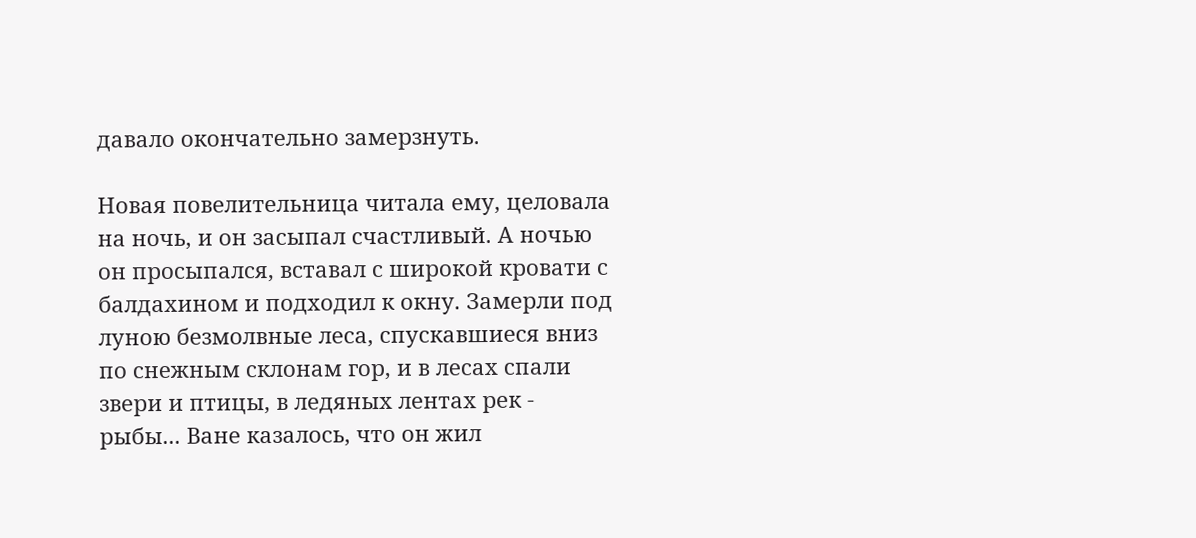давало окончательно замерзнуть.

Новая повелительница читала ему, целовала на ночь, и он засыпал счастливый. А ночью он просыпался, вставал с широкой кровати с балдахином и подходил к окну. Замерли под луною безмолвные леса, спускавшиеся вниз по снежным склонам гор, и в лесах спали звери и птицы, в ледяных лентах рек - рыбы... Ване казалось, что он жил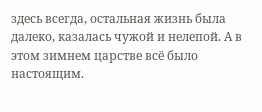здесь всегда, остальная жизнь была далеко, казалась чужой и нелепой. А в этом зимнем царстве всё было настоящим.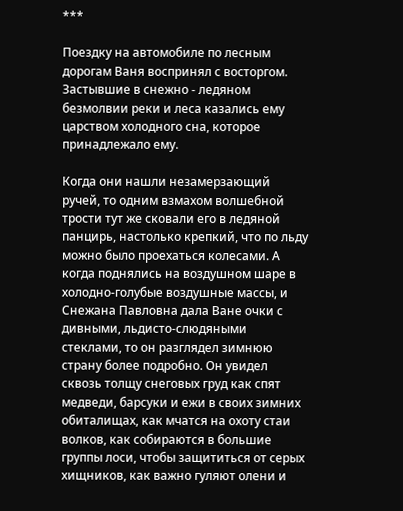***

Поездку на автомобиле по лесным дорогам Ваня воспринял с восторгом. Застывшие в снежно - ледяном безмолвии реки и леса казались ему царством холодного сна, которое принадлежало ему.

Когда они нашли незамерзающий ручей, то одним взмахом волшебной трости тут же сковали его в ледяной панцирь, настолько крепкий, что по льду можно было проехаться колесами. А когда поднялись на воздушном шаре в холодно-голубые воздушные массы, и Снежана Павловна дала Ване очки с дивными, льдисто-слюдяными стеклами, то он разглядел зимнюю страну более подробно. Он увидел сквозь толщу снеговых груд как спят медведи, барсуки и ежи в своих зимних обиталищах, как мчатся на охоту стаи волков, как собираются в большие группы лоси, чтобы защититься от серых хищников, как важно гуляют олени и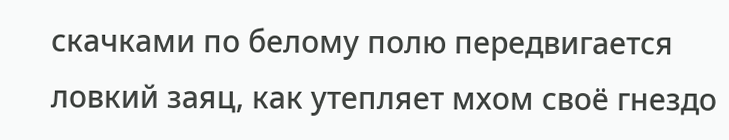скачками по белому полю передвигается ловкий заяц, как утепляет мхом своё гнездо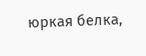юркая белка,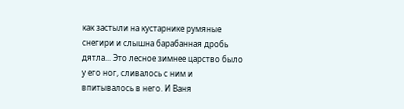как застыли на кустарнике румяные снегири и слышна барабанная дробь дятла... Это лесное зимнее царство было у его ног, сливалось с ним и впитывалось в него. И Ваня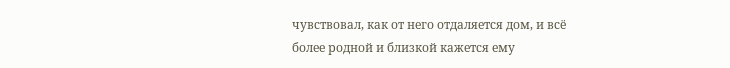чувствовал, как от него отдаляется дом, и всё более родной и близкой кажется ему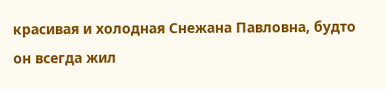красивая и холодная Снежана Павловна, будто он всегда жил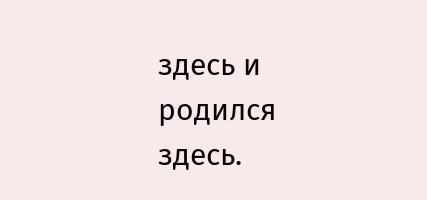здесь и родился здесь.